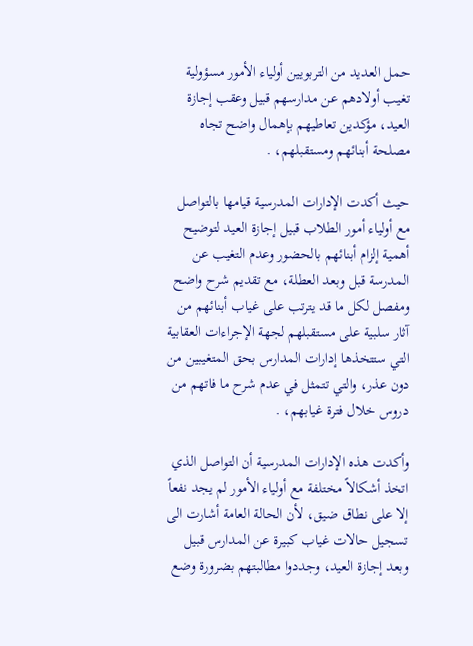حمل العديد من التربويين أولياء الأمور مسؤولية تغيب أولادهم عن مدارسهم قبيل وعقب إجازة العيد، مؤكدين تعاطيهم بإهمال واضح تجاه مصلحة أبنائهم ومستقبلهم، .

حيث أكدت الإدارات المدرسية قيامها بالتواصل مع أولياء أمور الطلاب قبيل إجازة العيد لتوضيح أهمية إلزام أبنائهم بالحضور وعدم التغيب عن المدرسة قبل وبعد العطلة، مع تقديم شرح واضح ومفصل لكل ما قد يترتب على غياب أبنائهم من آثار سلبية على مستقبلهم لجهة الإجراءات العقابية التي ستتخذها إدارات المدارس بحق المتغيبين من دون عذر، والتي تتمثل في عدم شرح ما فاتهم من دروس خلال فترة غيابهم، .

وأكدت هذه الإدارات المدرسية أن التواصل الذي اتخذ أشكالاً مختلفة مع أولياء الأمور لم يجد نفعاً إلا على نطاق ضيق، لأن الحالة العامة أشارت الى تسجيل حالات غياب كبيرة عن المدارس قبيل وبعد إجازة العيد، وجددوا مطالبتهم بضرورة وضع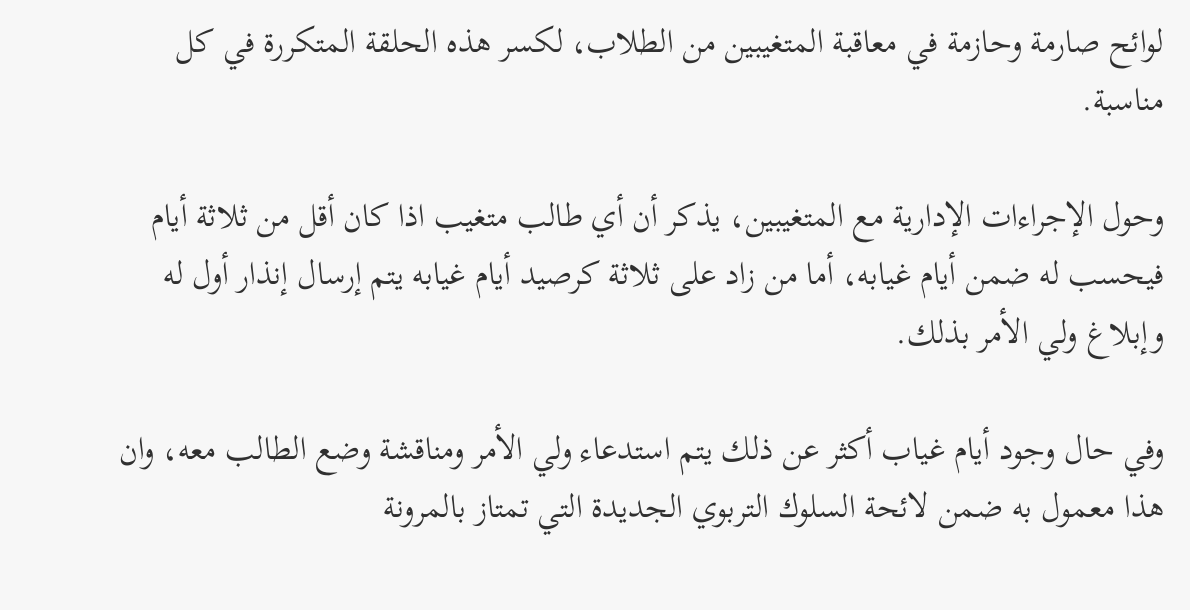لوائح صارمة وحازمة في معاقبة المتغيبين من الطلاب، لكسر هذه الحلقة المتكررة في كل مناسبة.

وحول الإجراءات الإدارية مع المتغيبين، يذكر أن أي طالب متغيب اذا كان أقل من ثلاثة أيام فيحسب له ضمن أيام غيابه، أما من زاد على ثلاثة كرصيد أيام غيابه يتم إرسال إنذار أول له وإبلاغ ولي الأمر بذلك.

وفي حال وجود أيام غياب أكثر عن ذلك يتم استدعاء ولي الأمر ومناقشة وضع الطالب معه، وان هذا معمول به ضمن لائحة السلوك التربوي الجديدة التي تمتاز بالمرونة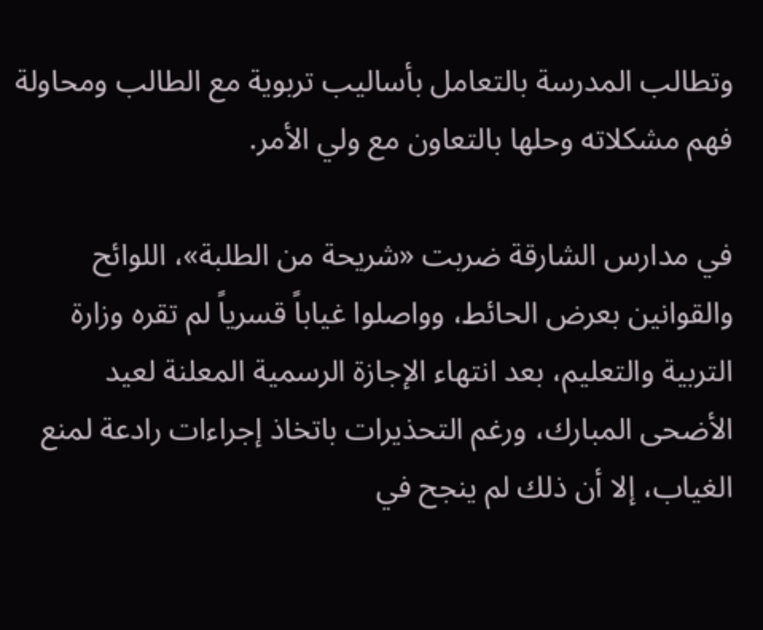وتطالب المدرسة بالتعامل بأساليب تربوية مع الطالب ومحاولة فهم مشكلاته وحلها بالتعاون مع ولي الأمر.

في مدارس الشارقة ضربت «شريحة من الطلبة»، اللوائح والقوانين بعرض الحائط، وواصلوا غياباً قسرياً لم تقره وزارة التربية والتعليم، بعد انتهاء الإجازة الرسمية المعلنة لعيد الأضحى المبارك، ورغم التحذيرات باتخاذ إجراءات رادعة لمنع الغياب، إلا أن ذلك لم ينجح في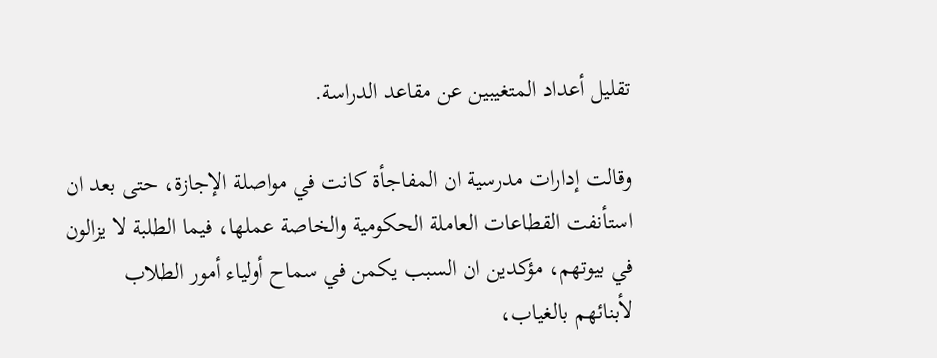تقليل أعداد المتغيبين عن مقاعد الدراسة.

وقالت إدارات مدرسية ان المفاجأة كانت في مواصلة الإجازة، حتى بعد ان استأنفت القطاعات العاملة الحكومية والخاصة عملها، فيما الطلبة لا يزالون في بيوتهم، مؤكدين ان السبب يكمن في سماح أولياء أمور الطلاب لأبنائهم بالغياب،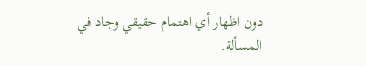دون اظهار أي اهتمام حقيقي وجاد في المسألة.